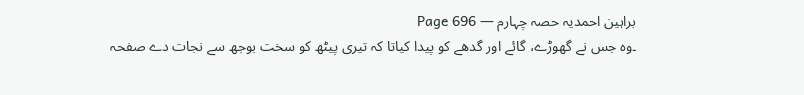براہین احمدیہ حصہ چہارم — Page 696
۔وہ جس نے گھوڑے، گائے اور گدھے کو پیدا کیاتا کہ تیری پیٹھ کو سخت بوجھ سے نجات دے صفحہ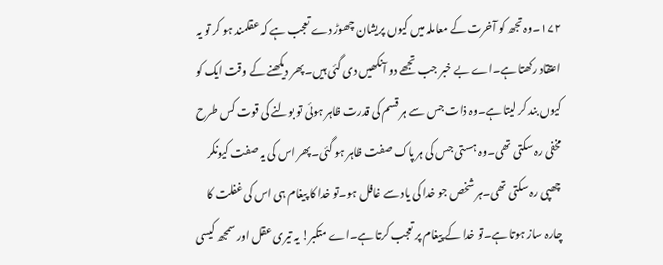۱۷۲۔وہ تجھ کو آخرت کے معاملہ میں کیوں پریشان چھوڑ دے تعجب ہے کہ عقلمند ہو کر تو یہ اعتقاد رکھتا ہے۔اے بے خبر جب تجھے دو آنکھیں دی گئی ہیں۔پھر دیکھنے کے وقت ایک کو کیوں بند کر لیتا ہے۔وہ ذات جس سے ہر قسم کی قدرت ظاہر ہوئی تو بولنے کی قوت کس طرح مخفی رہ سکتی تھی۔وہ ہستی جس کی ہر پاک صفت ظاہر ہو گئی۔پھر اس کی یہ صفت کیونکر چھپی رہ سکتی تھی۔ہر شخص جو خدا کی یاد سے غافل ہو۔تو خدا کا پیغام ہی اس کی غفلت کا چارہ ساز ہوتا ہے۔تو خدا کے پیغام پر تعجب کرتا ہے۔اے متکبر! یہ تیری عقل اور سمجھ کیسی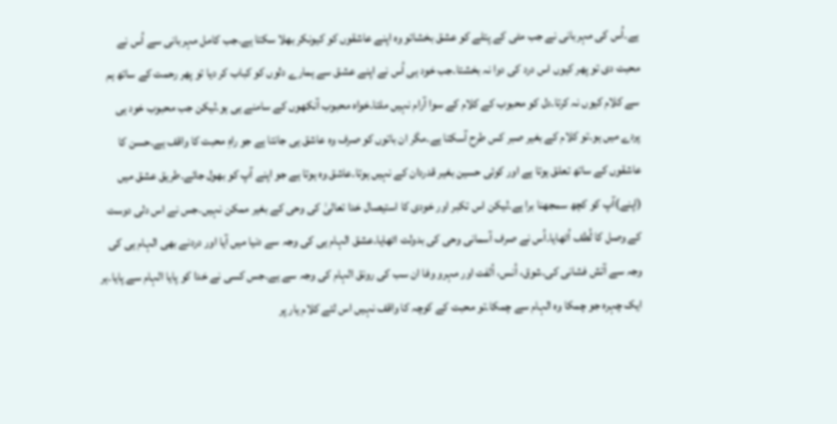ہے۔اُس کی مہربانی نے جب مٹی کے پتلے کو عشق بخشاتو وہ اپنے عاشقوں کو کیونکر بھلا سکتا ہے۔جب کامل مہربانی سے اُس نے محبت دی تو پھر کیوں اس درد کی دوا نہ بخشتا۔جب خود ہی اُس نے اپنے عشق سے ہمارے دلوں کو کباب کر دیا تو پھر رحمت کے ساتھ ہم سے کلام کیوں نہ کرتا۔دل کو محبوب کے کلام کے سوا آرام نہیں ملتا۔خواہ محبوب آنکھوں کے سامنے ہی ہو۔لیکن جب محبوب خود ہی پردے میں ہو۔تو کلام کے بغیر صبر کس طرح آسکتا ہے۔مگر ان باتوں کو صرف وہ عاشق ہی جانتا ہے جو راہِ محبت کا واقف ہے۔حسن کا عاشقوں کے ساتھ تعلق ہوتا ہے اور کوئی حسین بغیر قدردان کے نہیں ہوتا۔عاشق وہ ہوتا ہے جو اپنے آپ کو بھول جائے۔طریق عشق میں (اپنے)آپ کو کچھ سمجھنا برا ہے۔لیکن اس تکبر اور خودی کا استیصال خدا تعالیٰ کی وحی کے بغیر ممکن نہیں۔جس نے اس دلی دوست کے وصل کا لُطف اُٹھایا۔اُس نے صرف آسمانی وحی کی بدولت اٹھایا۔عشق الہام ہی کی وجہ سے دنیا میں آیا اور دردنے بھی الہام ہی کی وجہ سے آتش فشانی کی۔شوق، اُنس، اُلفت اور مہرو وفا ان سب کی رونق الہام کی وجہ سے ہے۔جس کسی نے خدا کو پایا الہام سے پایا۔ہر ایک چہرہ جو چمکا وہ الہام سے چمکا۔تو محبت کے کوچہ کا واقف نہیں اس لئے کلام یار پر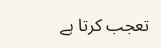تعجب کرتا ہے